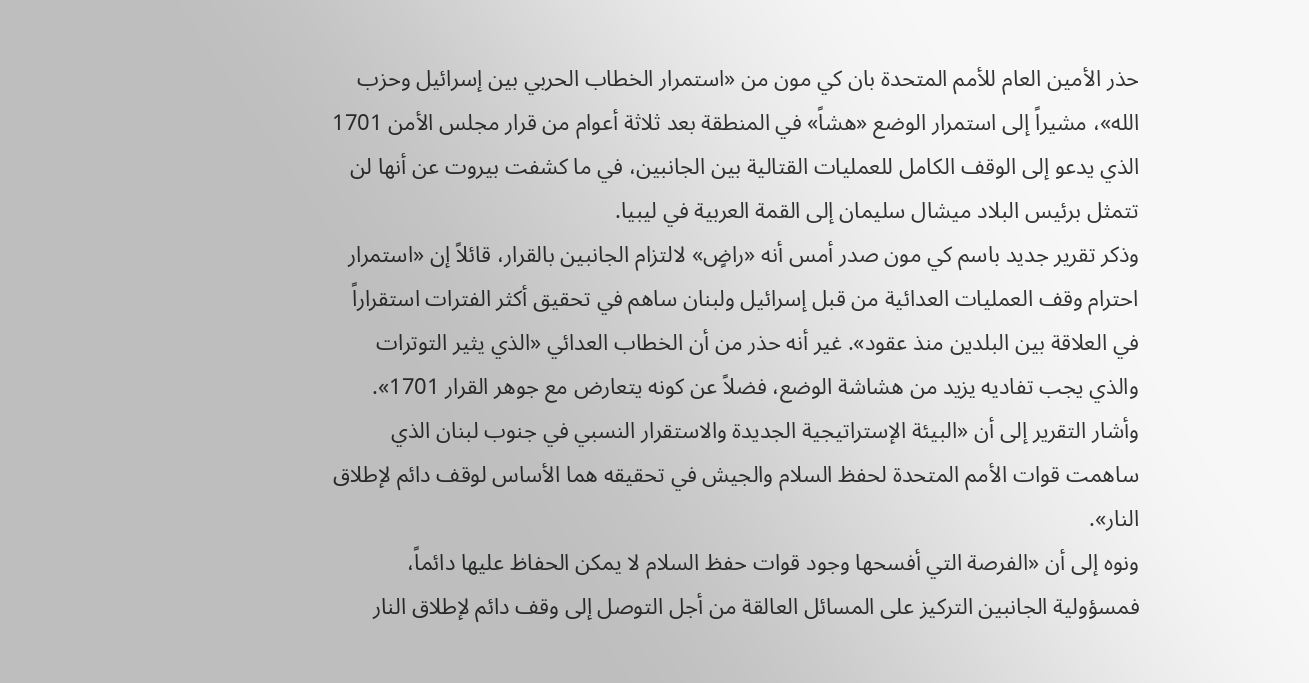حذر الأمين العام للأمم المتحدة بان كي مون من «استمرار الخطاب الحربي بين إسرائيل وحزب الله»، مشيراً إلى استمرار الوضع «هشاً» في المنطقة بعد ثلاثة أعوام من قرار مجلس الأمن 1701 الذي يدعو إلى الوقف الكامل للعمليات القتالية بين الجانبين، في ما كشفت بيروت عن أنها لن تتمثل برئيس البلاد ميشال سليمان إلى القمة العربية في ليبيا.
وذكر تقرير جديد باسم كي مون صدر أمس أنه «راضٍ» لالتزام الجانبين بالقرار، قائلاً إن «استمرار احترام وقف العمليات العدائية من قبل إسرائيل ولبنان ساهم في تحقيق أكثر الفترات استقراراً في العلاقة بين البلدين منذ عقود». غير أنه حذر من أن الخطاب العدائي «الذي يثير التوترات والذي يجب تفاديه يزيد من هشاشة الوضع، فضلاً عن كونه يتعارض مع جوهر القرار 1701».
وأشار التقرير إلى أن «البيئة الإستراتيجية الجديدة والاستقرار النسبي في جنوب لبنان الذي ساهمت قوات الأمم المتحدة لحفظ السلام والجيش في تحقيقه هما الأساس لوقف دائم لإطلاق النار».
ونوه إلى أن «الفرصة التي أفسحها وجود قوات حفظ السلام لا يمكن الحفاظ عليها دائماً، فمسؤولية الجانبين التركيز على المسائل العالقة من أجل التوصل إلى وقف دائم لإطلاق النار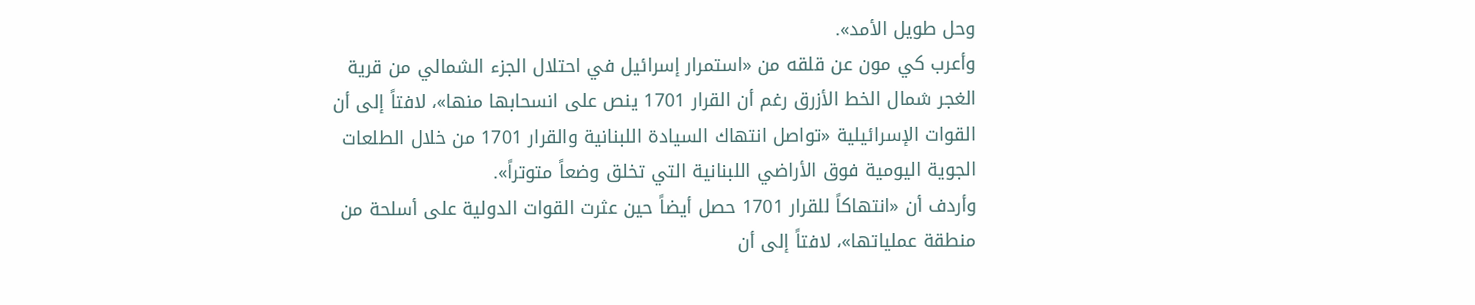وحل طويل الأمد».
وأعرب كي مون عن قلقه من «استمرار إسرائيل في احتلال الجزء الشمالي من قرية الغجر شمال الخط الأزرق رغم أن القرار 1701 ينص على انسحابها منها»، لافتاً إلى أن القوات الإسرائيلية «تواصل انتهاك السيادة اللبنانية والقرار 1701 من خلال الطلعات الجوية اليومية فوق الأراضي اللبنانية التي تخلق وضعاً متوتراً».
وأردف أن «انتهاكاً للقرار 1701 حصل أيضاً حين عثرت القوات الدولية على أسلحة من منطقة عملياتها»، لافتاً إلى أن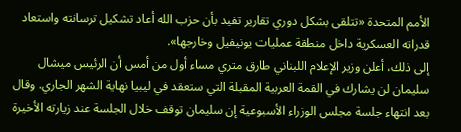الأمم المتحدة «تتلقى بشكل دوري تقارير تفيد بأن حزب الله أعاد تشكيل ترسانته واستعاد قدراته العسكرية داخل منطقة عمليات يونيفيل وخارجها».
إلى ذلك، أعلن وزير الإعلام اللبناني طارق متري مساء أول من أمس أن الرئيس ميشال سليمان لن يشارك في القمة العربية المقبلة التي ستعقد في ليبيا نهاية الشهر الجاري. وقال بعد انتهاء جلسة مجلس الوزراء الأسبوعية إن سليمان توقف خلال الجلسة عند زيارته الأخيرة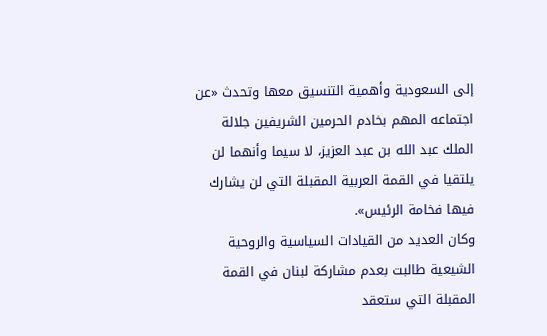إلى السعودية وأهمية التنسيق معها وتحدث «عن اجتماعه المهم بخادم الحرمين الشريفين جلالة الملك عبد الله بن عبد العزيز، لا سيما وأنهما لن يلتقيا في القمة العربية المقبلة التي لن يشارك فيها فخامة الرئيس».
وكان العديد من القيادات السياسية والروحية الشيعية طالبت بعدم مشاركة لبنان في القمة المقبلة التي ستعقد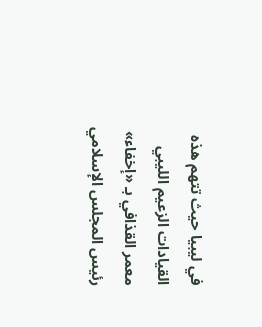في ليبيا حيث تتهم هذه القيادات الزعيم الليبي معمر القذافي بـ «إخفاء» رئيس المجلس الإسلامي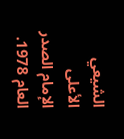الشيعي الأعلى الإمام الصدر العام 1978.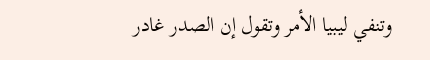وتنفي ليبيا الأمر وتقول إن الصدر غادر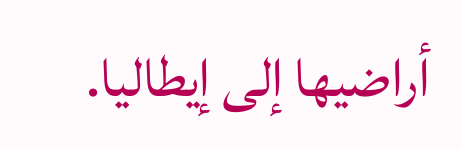أراضيها إلى إيطاليا.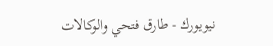نيويورك - طارق فتحي والوكالات